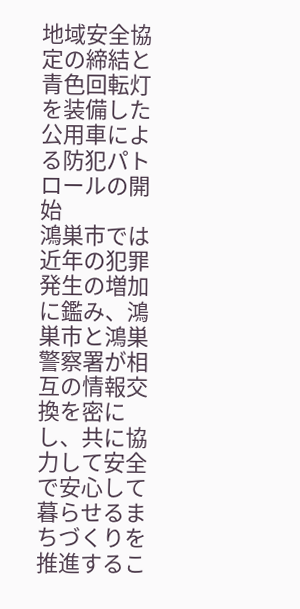地域安全協定の締結と青色回転灯を装備した公用車による防犯パトロールの開始
鴻巣市では近年の犯罪発生の増加に鑑み、鴻巣市と鴻巣警察署が相互の情報交換を密にし、共に協力して安全で安心して暮らせるまちづくりを推進するこ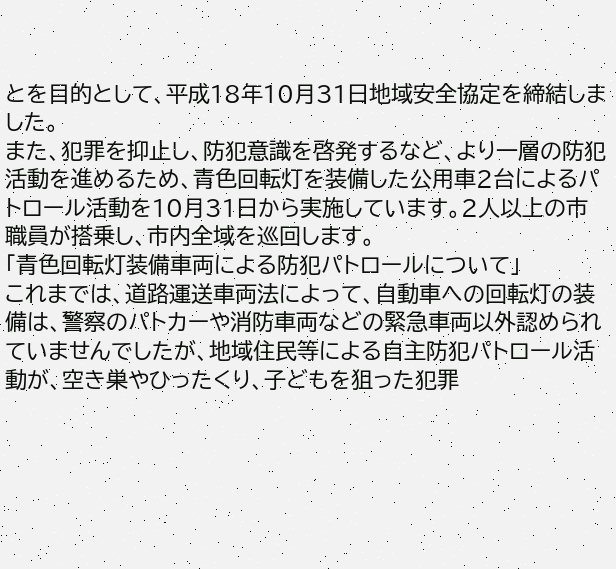とを目的として、平成18年10月31日地域安全協定を締結しました。
また、犯罪を抑止し、防犯意識を啓発するなど、より一層の防犯活動を進めるため、青色回転灯を装備した公用車2台によるパトロール活動を10月31日から実施しています。2人以上の市職員が搭乗し、市内全域を巡回します。
「青色回転灯装備車両による防犯パトロールについて」
これまでは、道路運送車両法によって、自動車への回転灯の装備は、警察のパトカーや消防車両などの緊急車両以外認められていませんでしたが、地域住民等による自主防犯パトロール活動が、空き巣やひったくり、子どもを狙った犯罪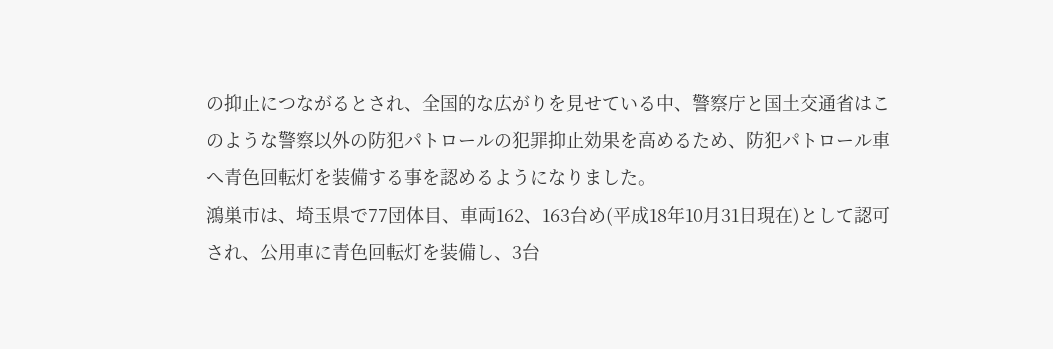の抑止につながるとされ、全国的な広がりを見せている中、警察庁と国土交通省はこのような警察以外の防犯パトロールの犯罪抑止効果を高めるため、防犯パトロール車へ青色回転灯を装備する事を認めるようになりました。
鴻巣市は、埼玉県で77団体目、車両162、163台め(平成18年10月31日現在)として認可され、公用車に青色回転灯を装備し、3台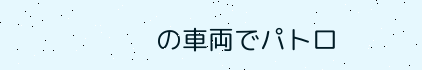の車両でパトロ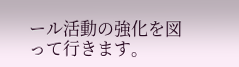ール活動の強化を図って行きます。